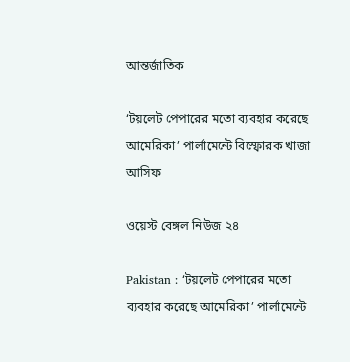আন্তর্জাতিক

‘টয়লেট পেপারের মতো ব্যবহার করেছে আমেরিকা’ পার্লামেন্টে বিস্ফোরক খাজা আসিফ

ওয়েস্ট বেঙ্গল নিউজ ২৪

Pakistan : ‘টয়লেট পেপারের মতো ব্যবহার করেছে আমেরিকা’ পার্লামেন্টে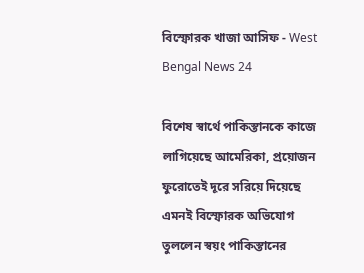বিস্ফোরক খাজা আসিফ - West Bengal News 24

বিশেষ স্বার্থে পাকিস্তানকে কাজে লাগিয়েছে আমেরিকা, প্রয়োজন ফুরোতেই দূরে সরিয়ে দিয়েছে এমনই বিস্ফোরক অভিযোগ তুললেন স্বয়ং পাকিস্তানের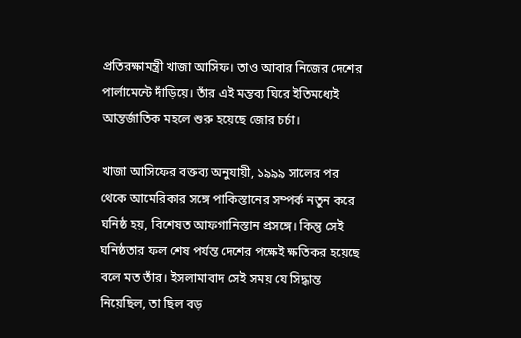প্রতিরক্ষামন্ত্রী খাজা আসিফ। তাও আবার নিজের দেশের পার্লামেন্টে দাঁড়িয়ে। তাঁর এই মন্তব্য ঘিরে ইতিমধ্যেই আন্তর্জাতিক মহলে শুরু হয়েছে জোর চর্চা।

খাজা আসিফের বক্তব্য অনুযায়ী, ১৯৯৯ সালের পর থেকে আমেরিকার সঙ্গে পাকিস্তানের সম্পর্ক নতুন করে ঘনিষ্ঠ হয়, বিশেষত আফগানিস্তান প্রসঙ্গে। কিন্তু সেই ঘনিষ্ঠতার ফল শেষ পর্যন্ত দেশের পক্ষেই ক্ষতিকর হয়েছে বলে মত তাঁর। ইসলামাবাদ সেই সময় যে সিদ্ধান্ত নিয়েছিল, তা ছিল বড়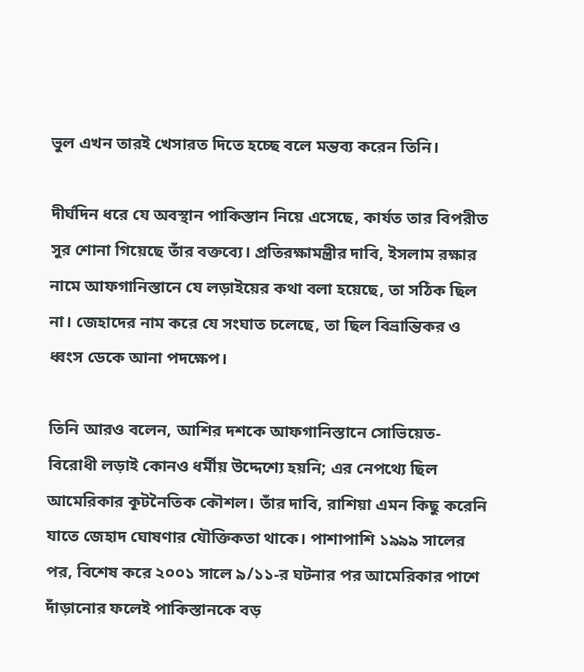ভুল এখন তারই খেসারত দিতে হচ্ছে বলে মন্তব্য করেন তিনি।

দীর্ঘদিন ধরে যে অবস্থান পাকিস্তান নিয়ে এসেছে, কার্যত তার বিপরীত সুর শোনা গিয়েছে তাঁর বক্তব্যে। প্রতিরক্ষামন্ত্রীর দাবি, ইসলাম রক্ষার নামে আফগানিস্তানে যে লড়াইয়ের কথা বলা হয়েছে, তা সঠিক ছিল না। জেহাদের নাম করে যে সংঘাত চলেছে, তা ছিল বিভ্রান্তিকর ও ধ্বংস ডেকে আনা পদক্ষেপ।

তিনি আরও বলেন, আশির দশকে আফগানিস্তানে সোভিয়েত-বিরোধী লড়াই কোনও ধর্মীয় উদ্দেশ্যে হয়নি; এর নেপথ্যে ছিল আমেরিকার কূটনৈতিক কৌশল। তাঁর দাবি, রাশিয়া এমন কিছু করেনি যাতে জেহাদ ঘোষণার যৌক্তিকতা থাকে। পাশাপাশি ১৯৯৯ সালের পর, বিশেষ করে ২০০১ সালে ৯/১১-র ঘটনার পর আমেরিকার পাশে দাঁড়ানোর ফলেই পাকিস্তানকে বড়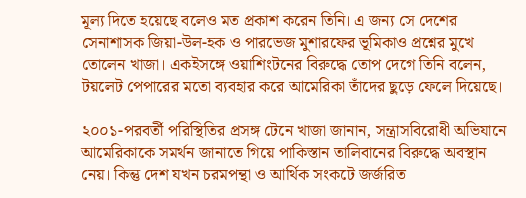মূল্য দিতে হয়েছে বলেও মত প্রকাশ করেন তিনি। এ জন্য সে দেশের সেনাশাসক জিয়া-উল-হক ও পারভেজ মুশারফের ভূমিকাও প্রশ্নের মুখে তোলেন খাজা। একইসঙ্গে ওয়াশিংটনের বিরুদ্ধে তোপ দেগে তিনি বলেন, টয়লেট পেপারের মতো ব্যবহার করে আমেরিকা তাঁদের ছুড়ে ফেলে দিয়েছে।

২০০১-পরবর্তী পরিস্থিতির প্রসঙ্গ টেনে খাজা জানান, সন্ত্রাসবিরোধী অভিযানে আমেরিকাকে সমর্থন জানাতে গিয়ে পাকিস্তান তালিবানের বিরুদ্ধে অবস্থান নেয়। কিন্তু দেশ যখন চরমপন্থা ও আর্থিক সংকটে জর্জরিত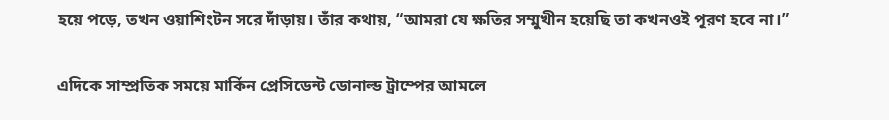হয়ে পড়ে, তখন ওয়াশিংটন সরে দাঁড়ায়। তাঁর কথায়, “আমরা যে ক্ষতির সম্মুখীন হয়েছি তা কখনওই পূরণ হবে না।”

এদিকে সাম্প্রতিক সময়ে মার্কিন প্রেসিডেন্ট ডোনাল্ড ট্রাম্পের আমলে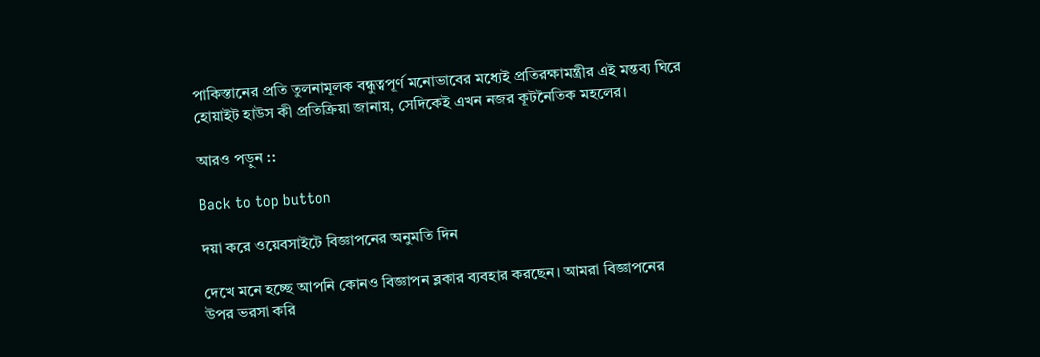পাকিস্তানের প্রতি তুলনামূলক বন্ধুত্বপূর্ণ মনোভাবের মধ্যেই প্রতিরক্ষামন্ত্রীর এই মন্তব্য ঘিরে হোয়াইট হাউস কী প্রতিক্রিয়া জানায়, সেদিকেই এখন নজর কূটনৈতিক মহলের।

আরও পড়ুন ::

Back to top button

দয়া করে ওয়েবসাইটে বিজ্ঞাপনের অনুমতি দিন

দেখে মনে হচ্ছে আপনি কোনও বিজ্ঞাপন ব্লকার ব্যবহার করছেন। আমরা বিজ্ঞাপনের উপর ভরসা করি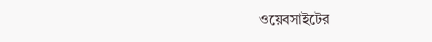ওয়েবসাইটের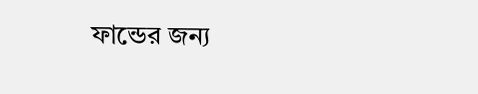ফান্ডের জন্য